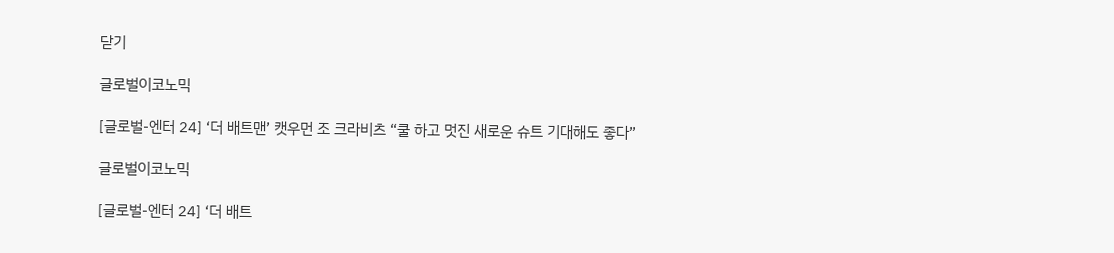닫기

글로벌이코노믹

[글로벌-엔터 24] ‘더 배트맨’ 캣우먼 조 크라비츠 “쿨 하고 멋진 새로운 슈트 기대해도 좋다”

글로벌이코노믹

[글로벌-엔터 24] ‘더 배트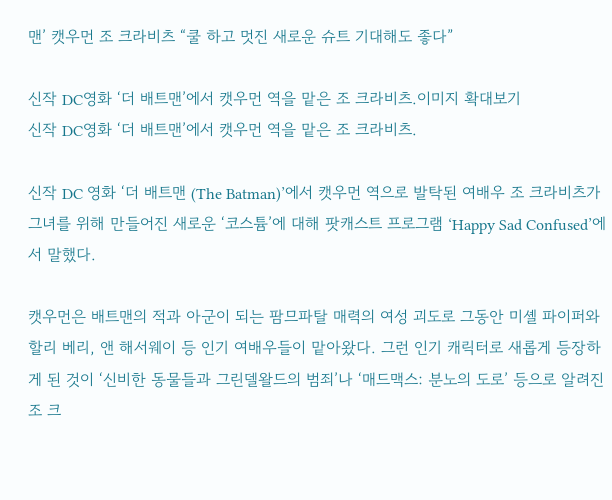맨’ 캣우먼 조 크라비츠 “쿨 하고 멋진 새로운 슈트 기대해도 좋다”

신작 DC영화 ‘더 배트맨’에서 캣우먼 역을 맡은 조 크라비츠.이미지 확대보기
신작 DC영화 ‘더 배트맨’에서 캣우먼 역을 맡은 조 크라비츠.

신작 DC 영화 ‘더 배트맨 (The Batman)’에서 캣우먼 역으로 발탁된 여배우 조 크라비츠가 그녀를 위해 만들어진 새로운 ‘코스튬’에 대해 팟캐스트 프로그램 ‘Happy Sad Confused’에서 말했다.

캣우먼은 배트맨의 적과 아군이 되는 팜므파탈 매력의 여성 괴도로 그동안 미셸 파이퍼와 할리 베리, 앤 해서웨이 등 인기 여배우들이 맡아왔다. 그런 인기 캐릭터로 새롭게 등장하게 된 것이 ‘신비한 동물들과 그린델왈드의 범죄’나 ‘매드맥스: 분노의 도로’ 등으로 알려진 조 크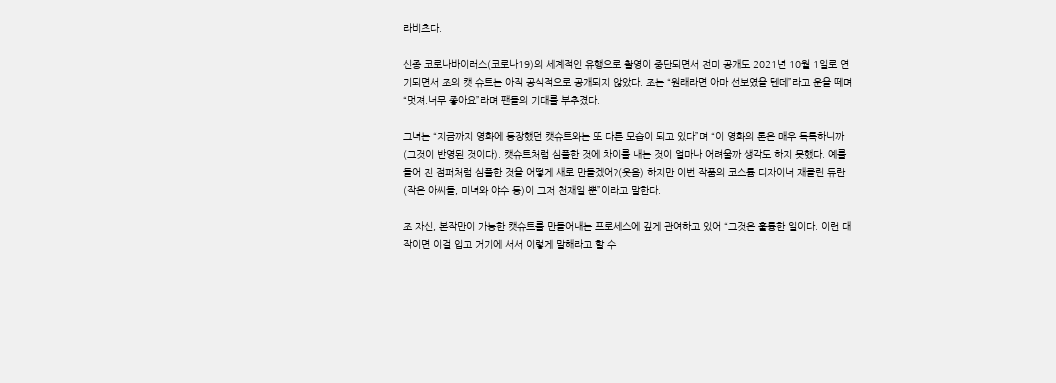라비츠다.

신종 코로나바이러스(코로나19)의 세계적인 유행으로 촬영이 중단되면서 전미 공개도 2021년 10월 1일로 연기되면서 조의 캣 슈트는 아직 공식적으로 공개되지 않았다. 조는 “원래라면 아마 선보였을 텐데”라고 운을 떼며 “멋져.너무 좋아요”라며 팬들의 기대를 부추겼다.

그녀는 “지금까지 영화에 등장했던 캣슈트와는 또 다른 모습이 되고 있다”며 “이 영화의 톤은 매우 독특하니까(그것이 반영된 것이다). 캣슈트처럼 심플한 것에 차이를 내는 것이 얼마나 어려울까 생각도 하지 못했다. 예를 들어 진 점퍼처럼 심플한 것을 어떻게 새로 만들겠어?(웃음) 하지만 이번 작품의 코스튬 디자이너 재클린 듀란(작은 아씨들, 미녀와 야수 등)이 그저 천재일 뿐”이라고 말한다.

조 자신, 본작만이 가능한 캣슈트를 만들어내는 프로세스에 깊게 관여하고 있어 “그것은 훌륭한 일이다. 이런 대작이면 이걸 입고 거기에 서서 이렇게 말해라고 할 수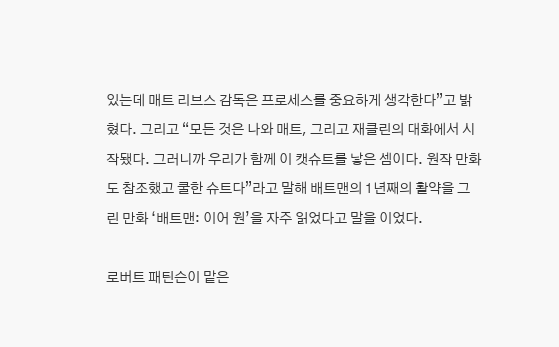있는데 매트 리브스 감독은 프로세스를 중요하게 생각한다”고 밝혔다. 그리고 “모든 것은 나와 매트, 그리고 재클린의 대화에서 시작됐다. 그러니까 우리가 함께 이 캣슈트를 낳은 셈이다. 원작 만화도 참조했고 쿨한 슈트다”라고 말해 배트맨의 1년째의 활약을 그린 만화 ‘배트맨: 이어 원’을 자주 읽었다고 말을 이었다.

로버트 패틴슨이 맡은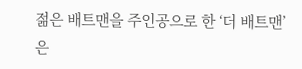젊은 배트맨을 주인공으로 한 ‘더 배트맨’은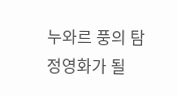누와르 풍의 탐정영화가 될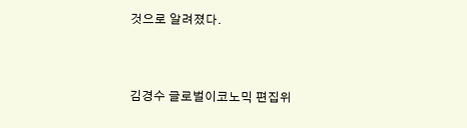것으로 알려졌다.


김경수 글로벌이코노믹 편집위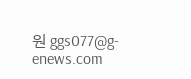원 ggs077@g-enews.com